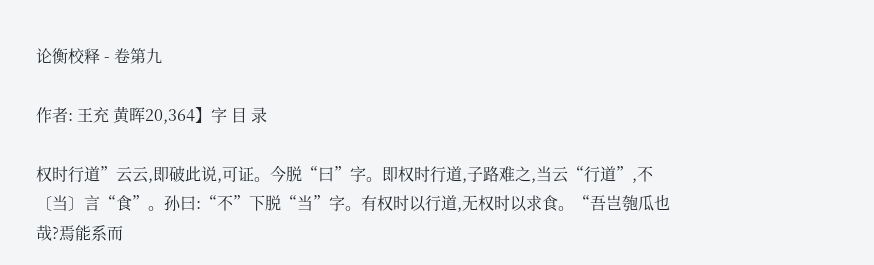论衡校释 - 卷第九

作者: 王充 黄晖20,364】字 目 录

权时行道”云云,即破此说,可证。今脱“曰”字。即权时行道,子路难之,当云“行道”,不〔当〕言“食”。孙曰:“不”下脱“当”字。有权时以行道,无权时以求食。“吾岂匏瓜也哉?焉能系而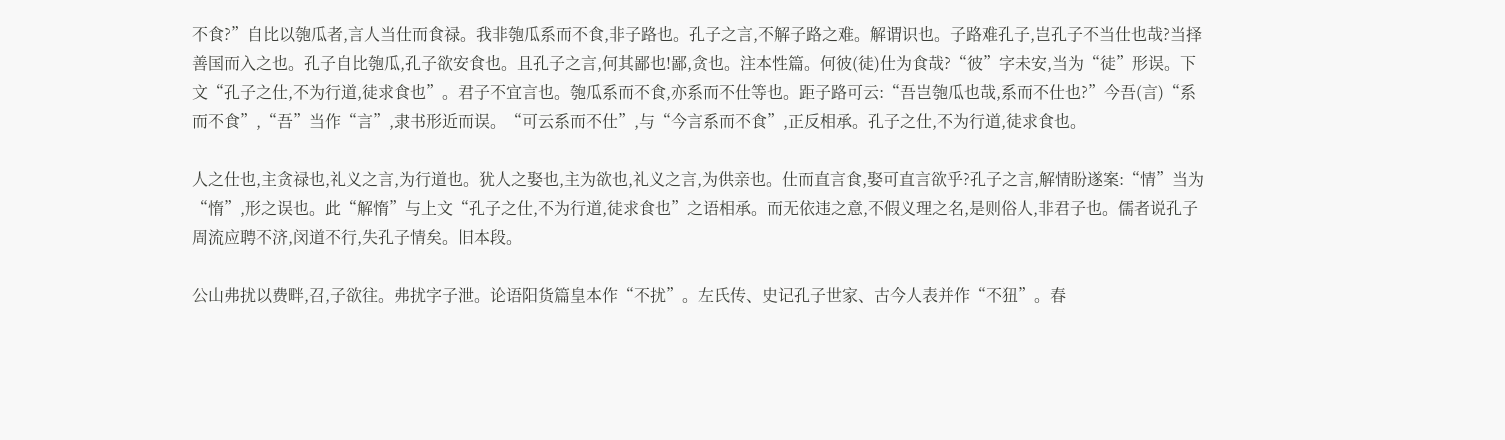不食?”自比以匏瓜者,言人当仕而食禄。我非匏瓜系而不食,非子路也。孔子之言,不解子路之难。解谓识也。子路难孔子,岂孔子不当仕也哉?当择善国而入之也。孔子自比匏瓜,孔子欲安食也。且孔子之言,何其鄙也!鄙,贪也。注本性篇。何彼(徒)仕为食哉?“彼”字未安,当为“徒”形误。下文“孔子之仕,不为行道,徒求食也”。君子不宜言也。匏瓜系而不食,亦系而不仕等也。距子路可云:“吾岂匏瓜也哉,系而不仕也?”今吾(言)“系而不食”,“吾”当作“言”,隶书形近而误。“可云系而不仕”,与“今言系而不食”,正反相承。孔子之仕,不为行道,徒求食也。

人之仕也,主贪禄也,礼义之言,为行道也。犹人之娶也,主为欲也,礼义之言,为供亲也。仕而直言食,娶可直言欲乎?孔子之言,解情盼遂案:“情”当为“惰”,形之误也。此“解惰”与上文“孔子之仕,不为行道,徒求食也”之语相承。而无依违之意,不假义理之名,是则俗人,非君子也。儒者说孔子周流应聘不济,闵道不行,失孔子情矣。旧本段。

公山弗扰以费畔,召,子欲往。弗扰字子泄。论语阳货篇皇本作“不扰”。左氏传、史记孔子世家、古今人表并作“不狃”。春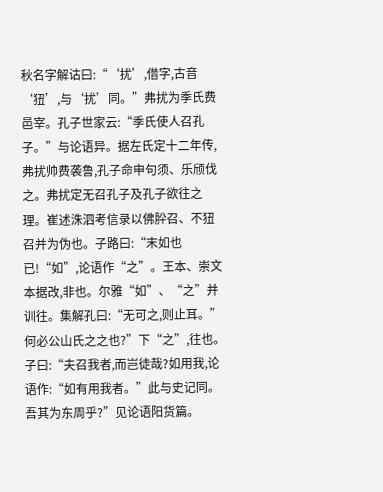秋名字解诂曰:“‘扰’,借字,古音‘狃’,与‘扰’同。”弗扰为季氏费邑宰。孔子世家云:“季氏使人召孔子。”与论语异。据左氏定十二年传,弗扰帅费袭鲁,孔子命申句须、乐颀伐之。弗扰定无召孔子及孔子欲往之理。崔述洙泗考信录以佛肸召、不狃召并为伪也。子路曰:“末如也已!“如”,论语作“之”。王本、崇文本据改,非也。尔雅“如”、“之”并训往。集解孔曰:“无可之,则止耳。”何必公山氏之之也?”下“之”,往也。子曰:“夫召我者,而岂徒哉?如用我,论语作:“如有用我者。”此与史记同。吾其为东周乎?”见论语阳货篇。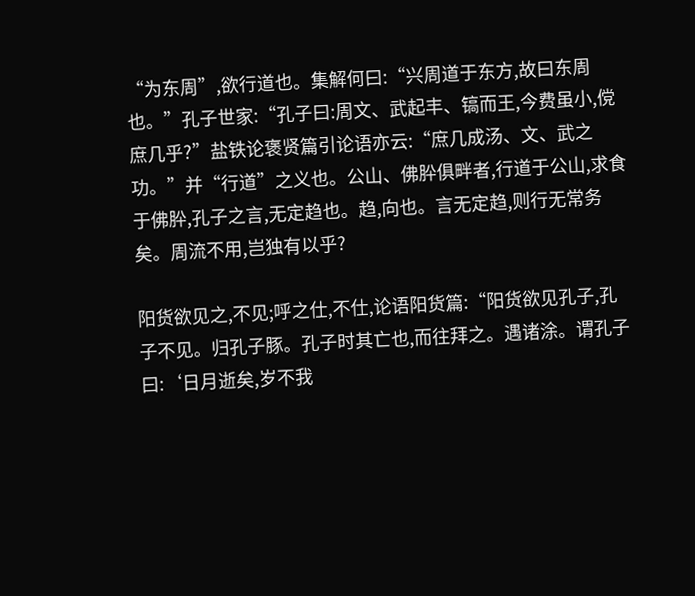“为东周”,欲行道也。集解何曰:“兴周道于东方,故曰东周也。”孔子世家:“孔子曰:周文、武起丰、镐而王,今费虽小,傥庶几乎?”盐铁论褒贤篇引论语亦云:“庶几成汤、文、武之功。”并“行道”之义也。公山、佛肸俱畔者,行道于公山,求食于佛肸,孔子之言,无定趋也。趋,向也。言无定趋,则行无常务矣。周流不用,岂独有以乎?

阳货欲见之,不见;呼之仕,不仕,论语阳货篇:“阳货欲见孔子,孔子不见。归孔子豚。孔子时其亡也,而往拜之。遇诸涂。谓孔子曰:‘日月逝矣,岁不我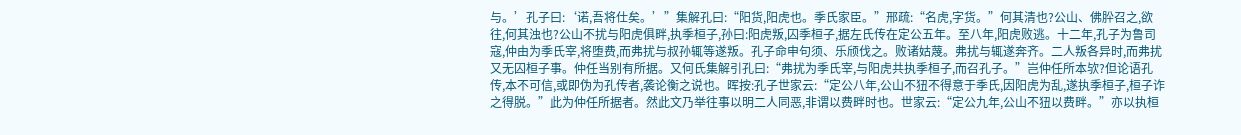与。’孔子曰:‘诺,吾将仕矣。’”集解孔曰:“阳货,阳虎也。季氏家臣。”邢疏:“名虎,字货。”何其清也?公山、佛肸召之,欲往,何其浊也?公山不扰与阳虎俱畔,执季桓子,孙曰:阳虎叛,囚季桓子,据左氏传在定公五年。至八年,阳虎败逃。十二年,孔子为鲁司寇,仲由为季氏宰,将堕费,而弗扰与叔孙辄等遂叛。孔子命申句须、乐颀伐之。败诸姑蔑。弗扰与辄遂奔齐。二人叛各异时,而弗扰又无囚桓子事。仲任当别有所据。又何氏集解引孔曰:“弗扰为季氏宰,与阳虎共执季桓子,而召孔子。”岂仲任所本欤?但论语孔传,本不可信,或即伪为孔传者,袭论衡之说也。晖按:孔子世家云:“定公八年,公山不狃不得意于季氏,因阳虎为乱,遂执季桓子,桓子诈之得脱。”此为仲任所据者。然此文乃举往事以明二人同恶,非谓以费畔时也。世家云:“定公九年,公山不狃以费畔。”亦以执桓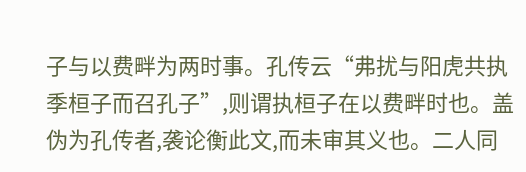子与以费畔为两时事。孔传云“弗扰与阳虎共执季桓子而召孔子”,则谓执桓子在以费畔时也。盖伪为孔传者,袭论衡此文,而未审其义也。二人同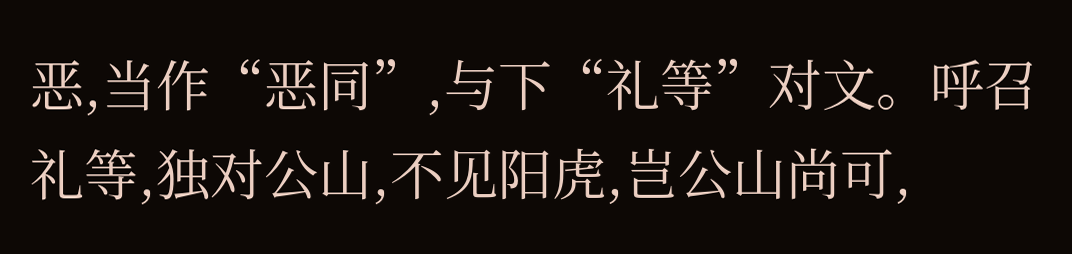恶,当作“恶同”,与下“礼等”对文。呼召礼等,独对公山,不见阳虎,岂公山尚可,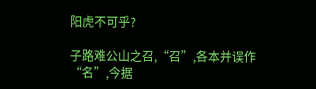阳虎不可乎?

子路难公山之召,“召”,各本并误作“名”,今据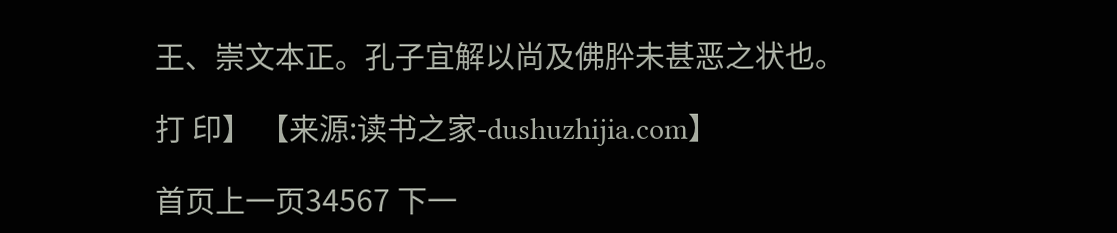王、崇文本正。孔子宜解以尚及佛肸未甚恶之状也。

打 印】 【来源:读书之家-dushuzhijia.com】

首页上一页34567 下一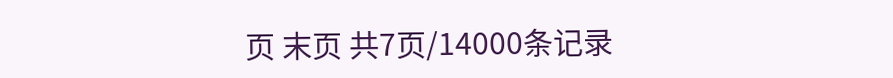页 末页 共7页/14000条记录